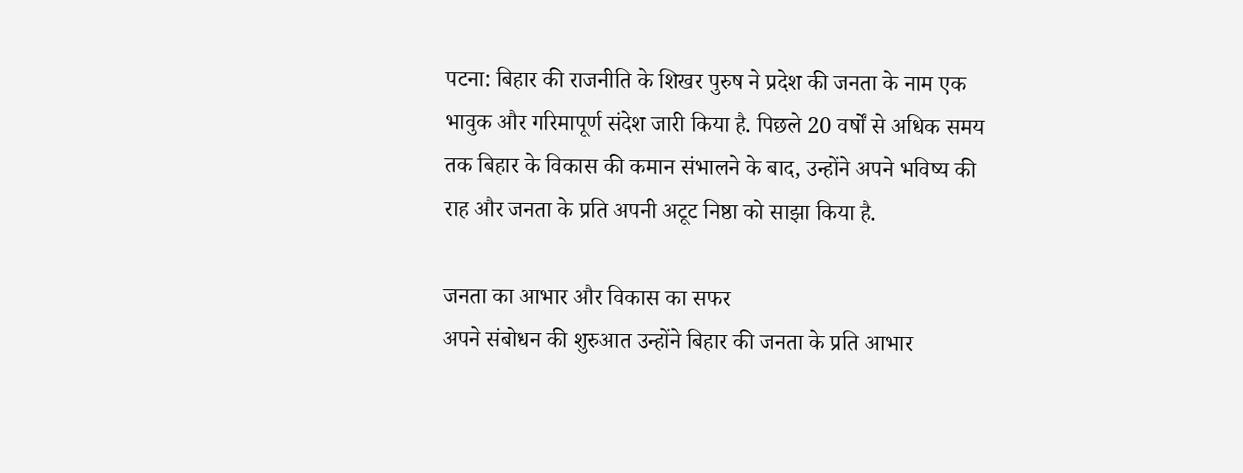पटना: बिहार की राजनीति के शिखर पुरुष ने प्रदेश की जनता के नाम एक भावुक और गरिमापूर्ण संदेश जारी किया है. पिछले 20 वर्षों से अधिक समय तक बिहार के विकास की कमान संभालने के बाद, उन्होंने अपने भविष्य की राह और जनता के प्रति अपनी अटूट निष्ठा को साझा किया है.

जनता का आभार और विकास का सफर
अपने संबोधन की शुरुआत उन्होंने बिहार की जनता के प्रति आभार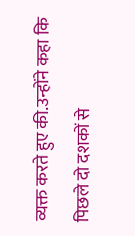व्यक्त करते हुए की.उन्होंने कहा कि पिछले दो दशकों से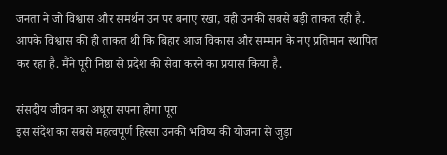जनता ने जो विश्वास और समर्थन उन पर बनाए रखा, वही उनकी सबसे बड़ी ताकत रही है. आपके विश्वास की ही ताकत थी कि बिहार आज विकास और सम्मान के नए प्रतिमान स्थापित कर रहा है. मैंने पूरी निष्ठा से प्रदेश की सेवा करने का प्रयास किया है.

संसदीय जीवन का अधूरा सपना होगा पूरा
इस संदेश का सबसे महत्वपूर्ण हिस्सा उनकी भविष्य की योजना से जुड़ा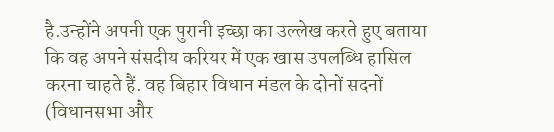है.उन्होंने अपनी एक पुरानी इच्छा का उल्लेख करते हुए बताया कि वह अपने संसदीय करियर में एक खास उपलब्धि हासिल करना चाहते हैं. वह बिहार विधान मंडल के दोनों सदनों (विधानसभा और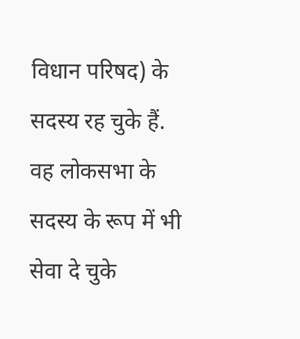विधान परिषद) के सदस्य रह चुके हैं. वह लोकसभा के सदस्य के रूप में भी सेवा दे चुके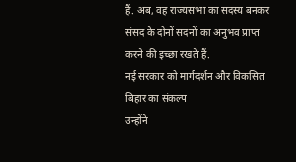हैं. अब, वह राज्यसभा का सदस्य बनकर संसद के दोनों सदनों का अनुभव प्राप्त करने की इच्छा रखते हैं.
नई सरकार को मार्गदर्शन और विकसित बिहार का संकल्प
उन्होंने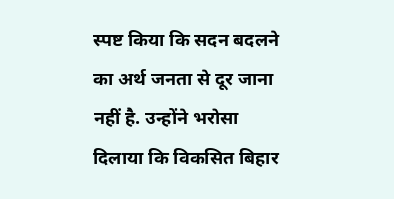स्पष्ट किया कि सदन बदलने का अर्थ जनता से दूर जाना नहीं है. उन्होंने भरोसा दिलाया कि विकसित बिहार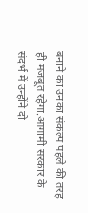बनाने का उनका संकल्प पहले की तरह ही मजबूत रहेगा.आगामी सरकार के संदर्भ में उन्होंने दो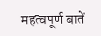महत्वपूर्ण बातें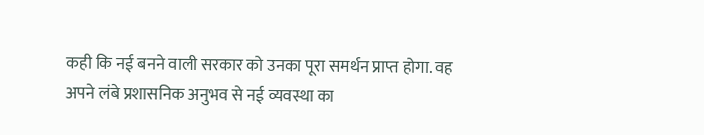कही कि नई बनने वाली सरकार को उनका पूरा समर्थन प्राप्त होगा. वह अपने लंबे प्रशासनिक अनुभव से नई व्यवस्था का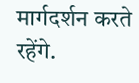मार्गदर्शन करते रहेंगे.